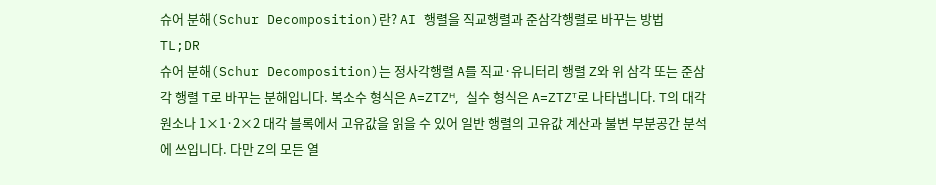슈어 분해(Schur Decomposition)란? AI 행렬을 직교행렬과 준삼각행렬로 바꾸는 방법
TL;DR
슈어 분해(Schur Decomposition)는 정사각행렬 A를 직교·유니터리 행렬 Z와 위 삼각 또는 준삼각 행렬 T로 바꾸는 분해입니다. 복소수 형식은 A=ZTZᴴ, 실수 형식은 A=ZTZᵀ로 나타냅니다. T의 대각 원소나 1×1·2×2 대각 블록에서 고유값을 읽을 수 있어 일반 행렬의 고유값 계산과 불변 부분공간 분석에 쓰입니다. 다만 Z의 모든 열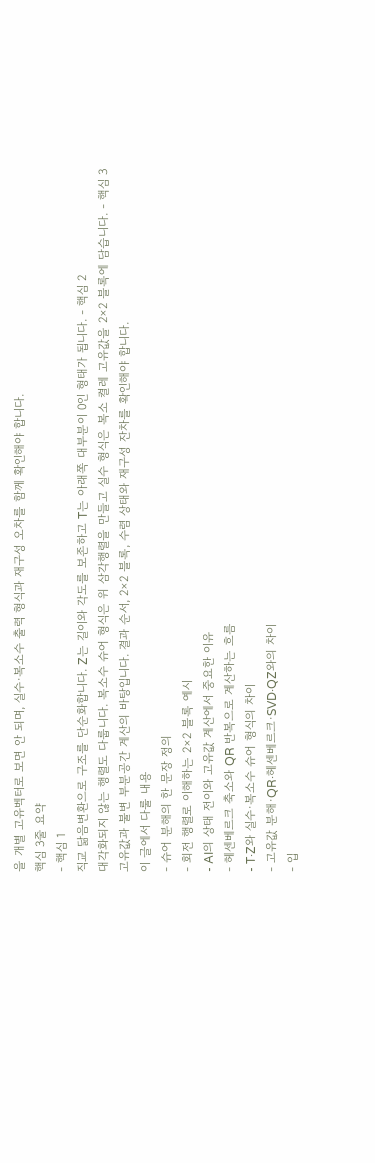을 개별 고유벡터로 보면 안 되며, 실수·복소수 출력 형식과 재구성 오차를 함께 확인해야 합니다.
핵심 3줄 요약
- 핵심 1
직교 닮음변환으로 구조를 단순화합니다. Z는 길이와 각도를 보존하고 T는 아래쪽 대부분이 0인 형태가 됩니다. - 핵심 2
대각화되지 않는 행렬도 다룹니다. 복소수 슈어 형식은 위 삼각행렬을 만들고 실수 형식은 복소 켤레 고유값을 2×2 블록에 담습니다. - 핵심 3
고유값과 불변 부분공간 계산의 바탕입니다. 결과 순서, 2×2 블록, 수렴 상태와 재구성 잔차를 확인해야 합니다.
이 글에서 다룰 내용
- 슈어 분해의 한 문장 정의
- 회전 행렬로 이해하는 2×2 블록 예시
- AI의 상태 전이와 고유값 계산에서 중요한 이유
- 헤센베르크 축소와 QR 반복으로 계산하는 흐름
- T·Z와 실수·복소수 슈어 형식의 차이
- 고유값 분해·QR·헤센베르크·SVD·QZ와의 차이
- 입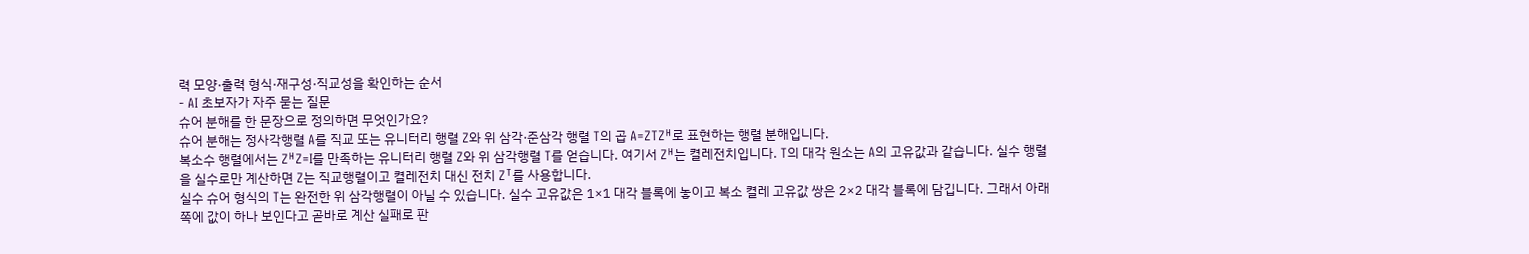력 모양·출력 형식·재구성·직교성을 확인하는 순서
- AI 초보자가 자주 묻는 질문
슈어 분해를 한 문장으로 정의하면 무엇인가요?
슈어 분해는 정사각행렬 A를 직교 또는 유니터리 행렬 Z와 위 삼각·준삼각 행렬 T의 곱 A=ZTZᴴ로 표현하는 행렬 분해입니다.
복소수 행렬에서는 ZᴴZ=I를 만족하는 유니터리 행렬 Z와 위 삼각행렬 T를 얻습니다. 여기서 Zᴴ는 켤레전치입니다. T의 대각 원소는 A의 고유값과 같습니다. 실수 행렬을 실수로만 계산하면 Z는 직교행렬이고 켤레전치 대신 전치 Zᵀ를 사용합니다.
실수 슈어 형식의 T는 완전한 위 삼각행렬이 아닐 수 있습니다. 실수 고유값은 1×1 대각 블록에 놓이고 복소 켤레 고유값 쌍은 2×2 대각 블록에 담깁니다. 그래서 아래쪽에 값이 하나 보인다고 곧바로 계산 실패로 판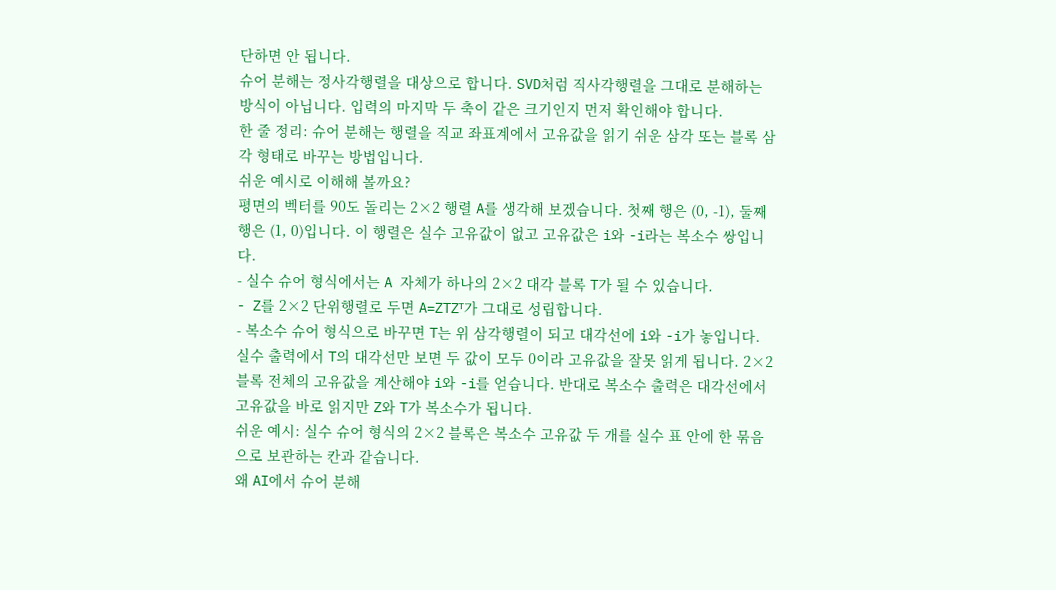단하면 안 됩니다.
슈어 분해는 정사각행렬을 대상으로 합니다. SVD처럼 직사각행렬을 그대로 분해하는 방식이 아닙니다. 입력의 마지막 두 축이 같은 크기인지 먼저 확인해야 합니다.
한 줄 정리: 슈어 분해는 행렬을 직교 좌표계에서 고유값을 읽기 쉬운 삼각 또는 블록 삼각 형태로 바꾸는 방법입니다.
쉬운 예시로 이해해 볼까요?
평면의 벡터를 90도 돌리는 2×2 행렬 A를 생각해 보겠습니다. 첫째 행은 (0, -1), 둘째 행은 (1, 0)입니다. 이 행렬은 실수 고유값이 없고 고유값은 i와 -i라는 복소수 쌍입니다.
- 실수 슈어 형식에서는 A 자체가 하나의 2×2 대각 블록 T가 될 수 있습니다.
- Z를 2×2 단위행렬로 두면 A=ZTZᵀ가 그대로 성립합니다.
- 복소수 슈어 형식으로 바꾸면 T는 위 삼각행렬이 되고 대각선에 i와 -i가 놓입니다.
실수 출력에서 T의 대각선만 보면 두 값이 모두 0이라 고유값을 잘못 읽게 됩니다. 2×2 블록 전체의 고유값을 계산해야 i와 -i를 얻습니다. 반대로 복소수 출력은 대각선에서 고유값을 바로 읽지만 Z와 T가 복소수가 됩니다.
쉬운 예시: 실수 슈어 형식의 2×2 블록은 복소수 고유값 두 개를 실수 표 안에 한 묶음으로 보관하는 칸과 같습니다.
왜 AI에서 슈어 분해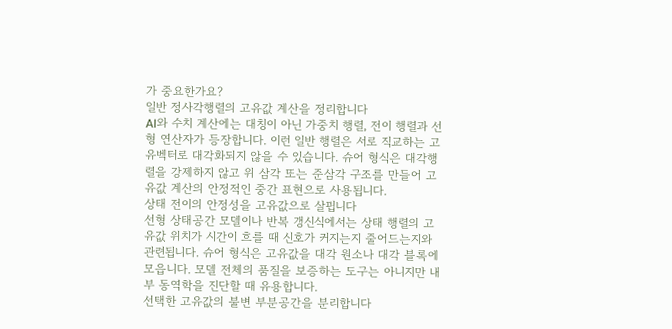가 중요한가요?
일반 정사각행렬의 고유값 계산을 정리합니다
AI와 수치 계산에는 대칭이 아닌 가중치 행렬, 전이 행렬과 선형 연산자가 등장합니다. 이런 일반 행렬은 서로 직교하는 고유벡터로 대각화되지 않을 수 있습니다. 슈어 형식은 대각행렬을 강제하지 않고 위 삼각 또는 준삼각 구조를 만들어 고유값 계산의 안정적인 중간 표현으로 사용됩니다.
상태 전이의 안정성을 고유값으로 살핍니다
선형 상태공간 모델이나 반복 갱신식에서는 상태 행렬의 고유값 위치가 시간이 흐를 때 신호가 커지는지 줄어드는지와 관련됩니다. 슈어 형식은 고유값을 대각 원소나 대각 블록에 모읍니다. 모델 전체의 품질을 보증하는 도구는 아니지만 내부 동역학을 진단할 때 유용합니다.
선택한 고유값의 불변 부분공간을 분리합니다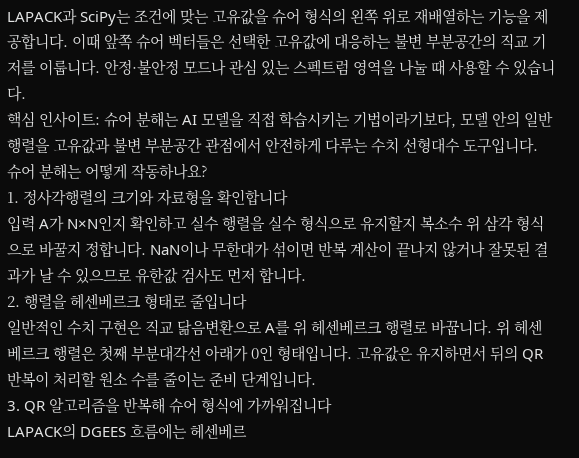LAPACK과 SciPy는 조건에 맞는 고유값을 슈어 형식의 왼쪽 위로 재배열하는 기능을 제공합니다. 이때 앞쪽 슈어 벡터들은 선택한 고유값에 대응하는 불변 부분공간의 직교 기저를 이룹니다. 안정·불안정 모드나 관심 있는 스펙트럼 영역을 나눌 때 사용할 수 있습니다.
핵심 인사이트: 슈어 분해는 AI 모델을 직접 학습시키는 기법이라기보다, 모델 안의 일반 행렬을 고유값과 불변 부분공간 관점에서 안전하게 다루는 수치 선형대수 도구입니다.
슈어 분해는 어떻게 작동하나요?
1. 정사각행렬의 크기와 자료형을 확인합니다
입력 A가 N×N인지 확인하고 실수 행렬을 실수 형식으로 유지할지 복소수 위 삼각 형식으로 바꿀지 정합니다. NaN이나 무한대가 섞이면 반복 계산이 끝나지 않거나 잘못된 결과가 날 수 있으므로 유한값 검사도 먼저 합니다.
2. 행렬을 헤센베르크 형태로 줄입니다
일반적인 수치 구현은 직교 닮음변환으로 A를 위 헤센베르크 행렬로 바꿉니다. 위 헤센베르크 행렬은 첫째 부분대각선 아래가 0인 형태입니다. 고유값은 유지하면서 뒤의 QR 반복이 처리할 원소 수를 줄이는 준비 단계입니다.
3. QR 알고리즘을 반복해 슈어 형식에 가까워집니다
LAPACK의 DGEES 흐름에는 헤센베르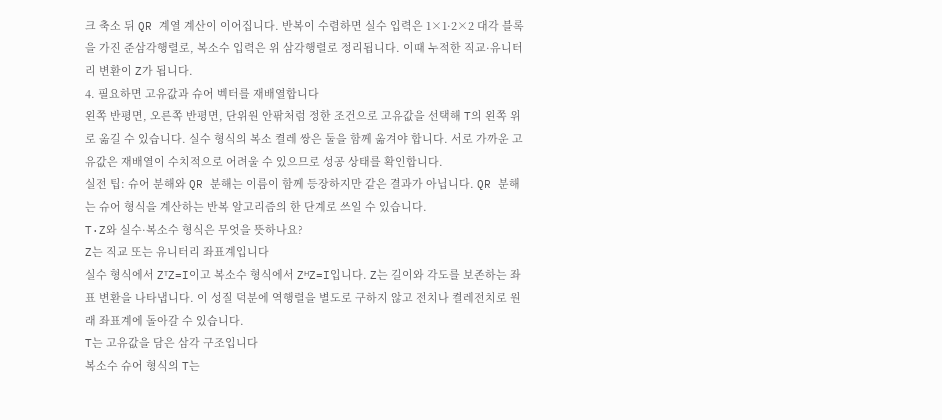크 축소 뒤 QR 계열 계산이 이어집니다. 반복이 수렴하면 실수 입력은 1×1·2×2 대각 블록을 가진 준삼각행렬로, 복소수 입력은 위 삼각행렬로 정리됩니다. 이때 누적한 직교·유니터리 변환이 Z가 됩니다.
4. 필요하면 고유값과 슈어 벡터를 재배열합니다
왼쪽 반평면, 오른쪽 반평면, 단위원 안팎처럼 정한 조건으로 고유값을 선택해 T의 왼쪽 위로 옮길 수 있습니다. 실수 형식의 복소 켤레 쌍은 둘을 함께 옮겨야 합니다. 서로 가까운 고유값은 재배열이 수치적으로 어려울 수 있으므로 성공 상태를 확인합니다.
실전 팁: 슈어 분해와 QR 분해는 이름이 함께 등장하지만 같은 결과가 아닙니다. QR 분해는 슈어 형식을 계산하는 반복 알고리즘의 한 단계로 쓰일 수 있습니다.
T·Z와 실수·복소수 형식은 무엇을 뜻하나요?
Z는 직교 또는 유니터리 좌표계입니다
실수 형식에서 ZᵀZ=I이고 복소수 형식에서 ZᴴZ=I입니다. Z는 길이와 각도를 보존하는 좌표 변환을 나타냅니다. 이 성질 덕분에 역행렬을 별도로 구하지 않고 전치나 켤레전치로 원래 좌표계에 돌아갈 수 있습니다.
T는 고유값을 담은 삼각 구조입니다
복소수 슈어 형식의 T는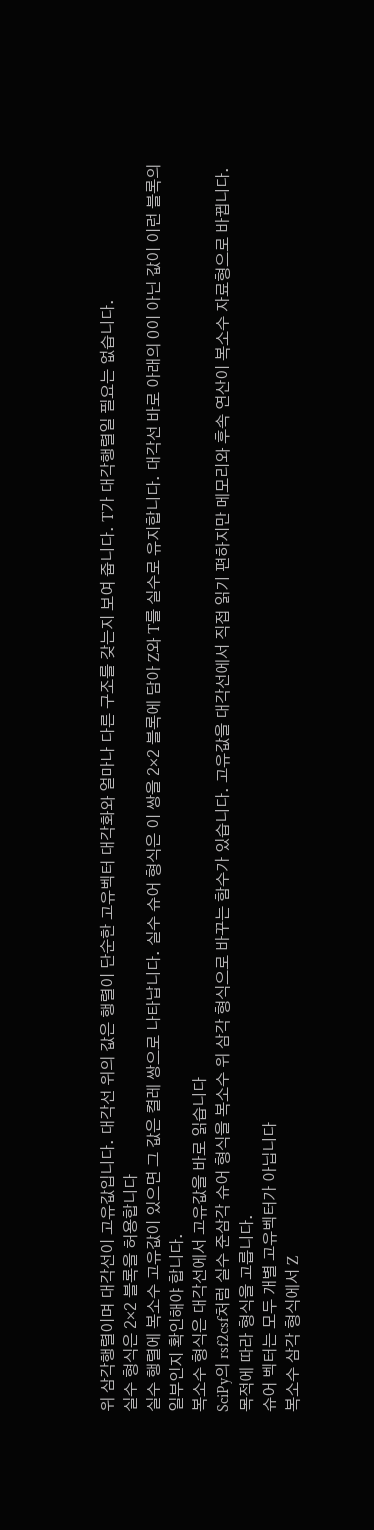위 삼각행렬이며 대각선이 고유값입니다. 대각선 위의 값은 행렬이 단순한 고유벡터 대각화와 얼마나 다른 구조를 갖는지 보여 줍니다. T가 대각행렬일 필요는 없습니다.
실수 형식은 2×2 블록을 허용합니다
실수 행렬에 복소수 고유값이 있으면 그 값은 켤레 쌍으로 나타납니다. 실수 슈어 형식은 이 쌍을 2×2 블록에 담아 Z와 T를 실수로 유지합니다. 대각선 바로 아래의 0이 아닌 값이 이런 블록의 일부인지 확인해야 합니다.
복소수 형식은 대각선에서 고유값을 바로 읽습니다
SciPy의 rsf2csf처럼 실수 준삼각 슈어 형식을 복소수 위 삼각 형식으로 바꾸는 함수가 있습니다. 고유값을 대각선에서 직접 읽기 편하지만 메모리와 후속 연산이 복소수 자료형으로 바뀝니다. 목적에 따라 형식을 고릅니다.
슈어 벡터는 모두 개별 고유벡터가 아닙니다
복소수 삼각 형식에서 Z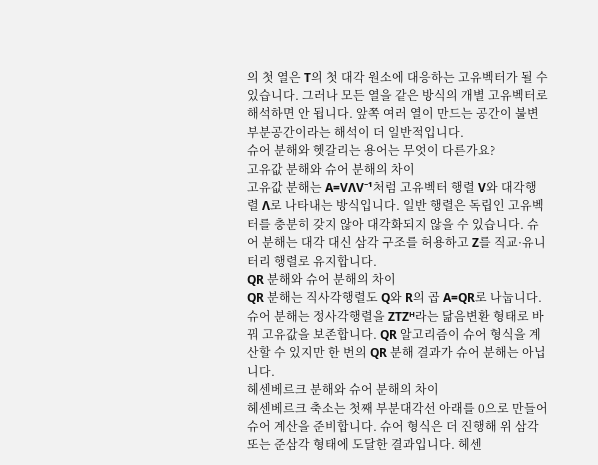의 첫 열은 T의 첫 대각 원소에 대응하는 고유벡터가 될 수 있습니다. 그러나 모든 열을 같은 방식의 개별 고유벡터로 해석하면 안 됩니다. 앞쪽 여러 열이 만드는 공간이 불변 부분공간이라는 해석이 더 일반적입니다.
슈어 분해와 헷갈리는 용어는 무엇이 다른가요?
고유값 분해와 슈어 분해의 차이
고유값 분해는 A=VΛV⁻¹처럼 고유벡터 행렬 V와 대각행렬 Λ로 나타내는 방식입니다. 일반 행렬은 독립인 고유벡터를 충분히 갖지 않아 대각화되지 않을 수 있습니다. 슈어 분해는 대각 대신 삼각 구조를 허용하고 Z를 직교·유니터리 행렬로 유지합니다.
QR 분해와 슈어 분해의 차이
QR 분해는 직사각행렬도 Q와 R의 곱 A=QR로 나눕니다. 슈어 분해는 정사각행렬을 ZTZᴴ라는 닮음변환 형태로 바꿔 고유값을 보존합니다. QR 알고리즘이 슈어 형식을 계산할 수 있지만 한 번의 QR 분해 결과가 슈어 분해는 아닙니다.
헤센베르크 분해와 슈어 분해의 차이
헤센베르크 축소는 첫째 부분대각선 아래를 0으로 만들어 슈어 계산을 준비합니다. 슈어 형식은 더 진행해 위 삼각 또는 준삼각 형태에 도달한 결과입니다. 헤센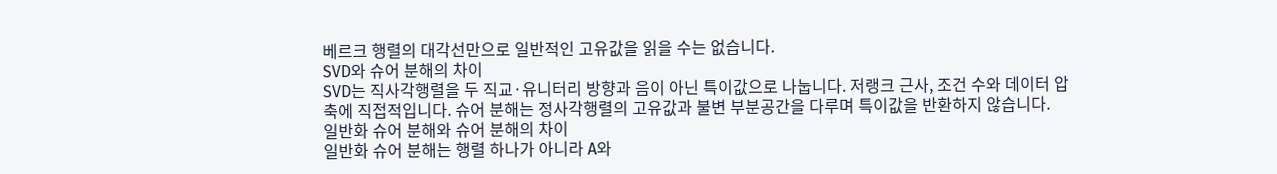베르크 행렬의 대각선만으로 일반적인 고유값을 읽을 수는 없습니다.
SVD와 슈어 분해의 차이
SVD는 직사각행렬을 두 직교·유니터리 방향과 음이 아닌 특이값으로 나눕니다. 저랭크 근사, 조건 수와 데이터 압축에 직접적입니다. 슈어 분해는 정사각행렬의 고유값과 불변 부분공간을 다루며 특이값을 반환하지 않습니다.
일반화 슈어 분해와 슈어 분해의 차이
일반화 슈어 분해는 행렬 하나가 아니라 A와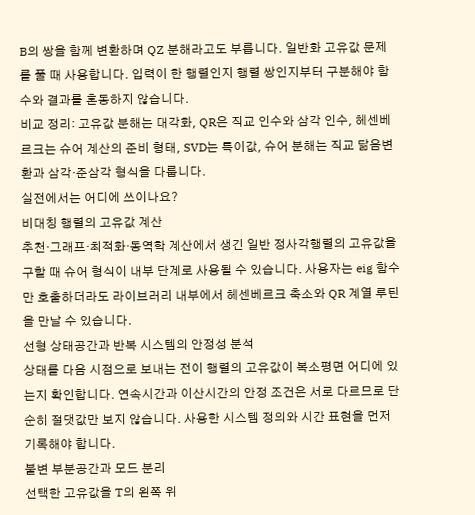B의 쌍을 함께 변환하며 QZ 분해라고도 부릅니다. 일반화 고유값 문제를 풀 때 사용합니다. 입력이 한 행렬인지 행렬 쌍인지부터 구분해야 함수와 결과를 혼동하지 않습니다.
비교 정리: 고유값 분해는 대각화, QR은 직교 인수와 삼각 인수, 헤센베르크는 슈어 계산의 준비 형태, SVD는 특이값, 슈어 분해는 직교 닮음변환과 삼각·준삼각 형식을 다룹니다.
실전에서는 어디에 쓰이나요?
비대칭 행렬의 고유값 계산
추천·그래프·최적화·동역학 계산에서 생긴 일반 정사각행렬의 고유값을 구할 때 슈어 형식이 내부 단계로 사용될 수 있습니다. 사용자는 eig 함수만 호출하더라도 라이브러리 내부에서 헤센베르크 축소와 QR 계열 루틴을 만날 수 있습니다.
선형 상태공간과 반복 시스템의 안정성 분석
상태를 다음 시점으로 보내는 전이 행렬의 고유값이 복소평면 어디에 있는지 확인합니다. 연속시간과 이산시간의 안정 조건은 서로 다르므로 단순히 절댓값만 보지 않습니다. 사용한 시스템 정의와 시간 표현을 먼저 기록해야 합니다.
불변 부분공간과 모드 분리
선택한 고유값을 T의 왼쪽 위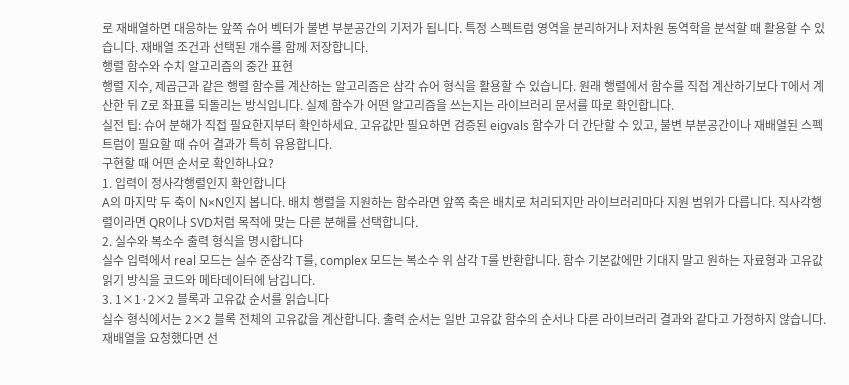로 재배열하면 대응하는 앞쪽 슈어 벡터가 불변 부분공간의 기저가 됩니다. 특정 스펙트럼 영역을 분리하거나 저차원 동역학을 분석할 때 활용할 수 있습니다. 재배열 조건과 선택된 개수를 함께 저장합니다.
행렬 함수와 수치 알고리즘의 중간 표현
행렬 지수, 제곱근과 같은 행렬 함수를 계산하는 알고리즘은 삼각 슈어 형식을 활용할 수 있습니다. 원래 행렬에서 함수를 직접 계산하기보다 T에서 계산한 뒤 Z로 좌표를 되돌리는 방식입니다. 실제 함수가 어떤 알고리즘을 쓰는지는 라이브러리 문서를 따로 확인합니다.
실전 팁: 슈어 분해가 직접 필요한지부터 확인하세요. 고유값만 필요하면 검증된 eigvals 함수가 더 간단할 수 있고, 불변 부분공간이나 재배열된 스펙트럼이 필요할 때 슈어 결과가 특히 유용합니다.
구현할 때 어떤 순서로 확인하나요?
1. 입력이 정사각행렬인지 확인합니다
A의 마지막 두 축이 N×N인지 봅니다. 배치 행렬을 지원하는 함수라면 앞쪽 축은 배치로 처리되지만 라이브러리마다 지원 범위가 다릅니다. 직사각행렬이라면 QR이나 SVD처럼 목적에 맞는 다른 분해를 선택합니다.
2. 실수와 복소수 출력 형식을 명시합니다
실수 입력에서 real 모드는 실수 준삼각 T를, complex 모드는 복소수 위 삼각 T를 반환합니다. 함수 기본값에만 기대지 말고 원하는 자료형과 고유값 읽기 방식을 코드와 메타데이터에 남깁니다.
3. 1×1·2×2 블록과 고유값 순서를 읽습니다
실수 형식에서는 2×2 블록 전체의 고유값을 계산합니다. 출력 순서는 일반 고유값 함수의 순서나 다른 라이브러리 결과와 같다고 가정하지 않습니다. 재배열을 요청했다면 선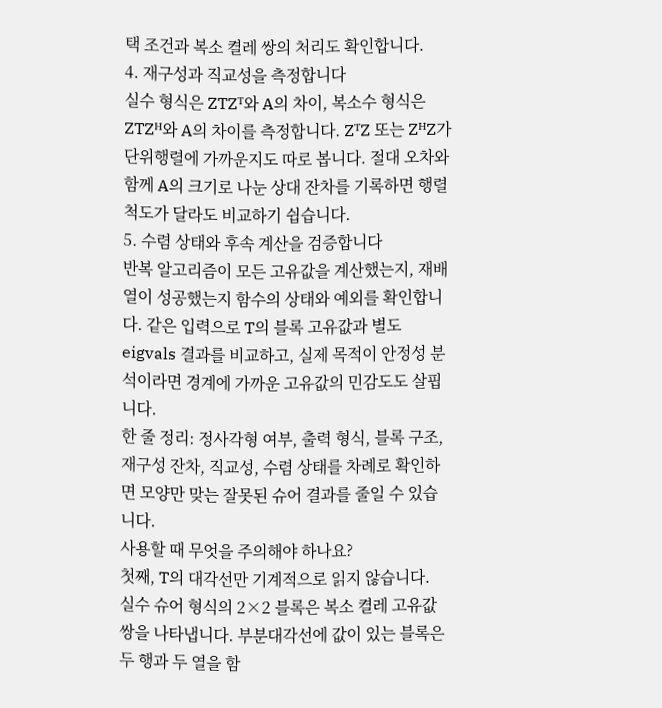택 조건과 복소 켤레 쌍의 처리도 확인합니다.
4. 재구성과 직교성을 측정합니다
실수 형식은 ZTZᵀ와 A의 차이, 복소수 형식은 ZTZᴴ와 A의 차이를 측정합니다. ZᵀZ 또는 ZᴴZ가 단위행렬에 가까운지도 따로 봅니다. 절대 오차와 함께 A의 크기로 나눈 상대 잔차를 기록하면 행렬 척도가 달라도 비교하기 쉽습니다.
5. 수렴 상태와 후속 계산을 검증합니다
반복 알고리즘이 모든 고유값을 계산했는지, 재배열이 성공했는지 함수의 상태와 예외를 확인합니다. 같은 입력으로 T의 블록 고유값과 별도 eigvals 결과를 비교하고, 실제 목적이 안정성 분석이라면 경계에 가까운 고유값의 민감도도 살핍니다.
한 줄 정리: 정사각형 여부, 출력 형식, 블록 구조, 재구성 잔차, 직교성, 수렴 상태를 차례로 확인하면 모양만 맞는 잘못된 슈어 결과를 줄일 수 있습니다.
사용할 때 무엇을 주의해야 하나요?
첫째, T의 대각선만 기계적으로 읽지 않습니다. 실수 슈어 형식의 2×2 블록은 복소 켤레 고유값 쌍을 나타냅니다. 부분대각선에 값이 있는 블록은 두 행과 두 열을 함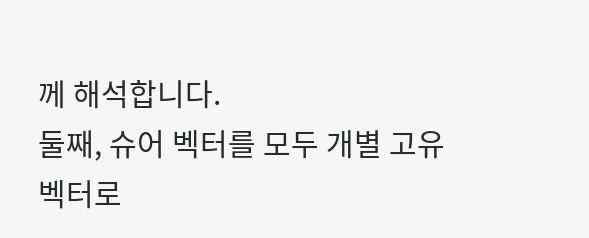께 해석합니다.
둘째, 슈어 벡터를 모두 개별 고유벡터로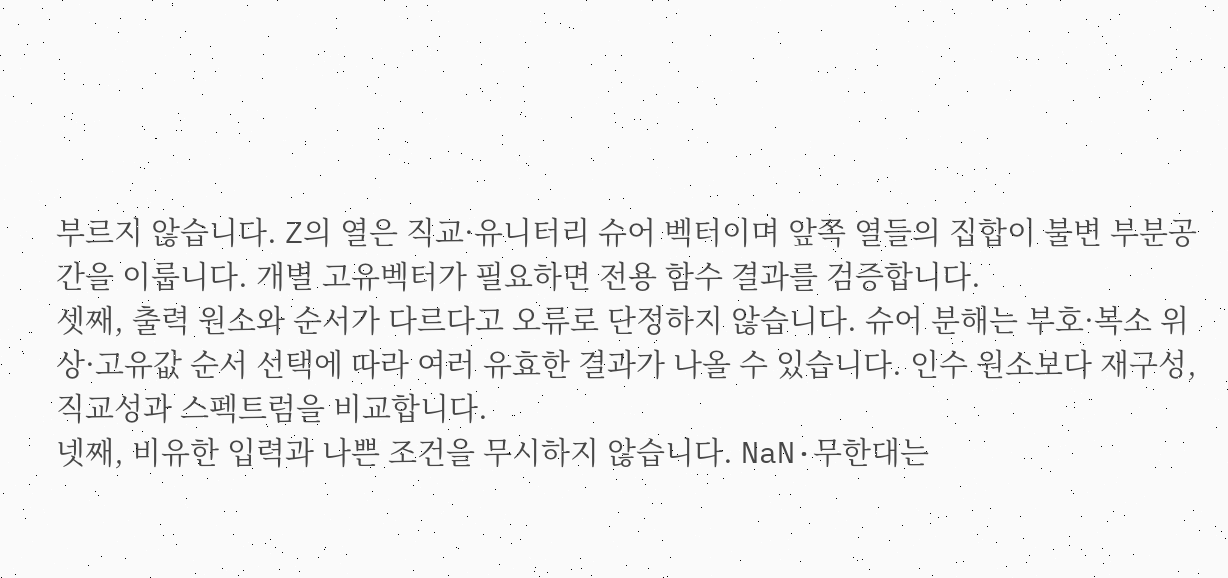부르지 않습니다. Z의 열은 직교·유니터리 슈어 벡터이며 앞쪽 열들의 집합이 불변 부분공간을 이룹니다. 개별 고유벡터가 필요하면 전용 함수 결과를 검증합니다.
셋째, 출력 원소와 순서가 다르다고 오류로 단정하지 않습니다. 슈어 분해는 부호·복소 위상·고유값 순서 선택에 따라 여러 유효한 결과가 나올 수 있습니다. 인수 원소보다 재구성, 직교성과 스펙트럼을 비교합니다.
넷째, 비유한 입력과 나쁜 조건을 무시하지 않습니다. NaN·무한대는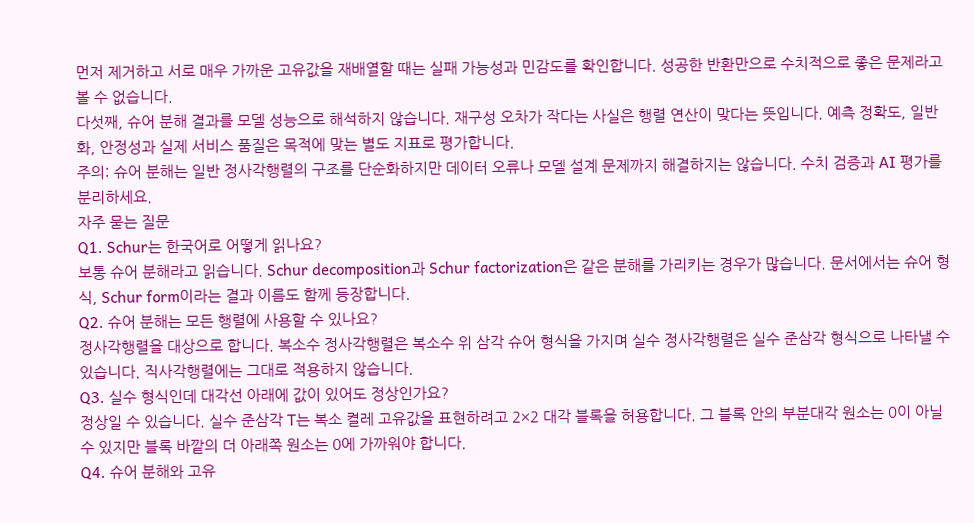먼저 제거하고 서로 매우 가까운 고유값을 재배열할 때는 실패 가능성과 민감도를 확인합니다. 성공한 반환만으로 수치적으로 좋은 문제라고 볼 수 없습니다.
다섯째, 슈어 분해 결과를 모델 성능으로 해석하지 않습니다. 재구성 오차가 작다는 사실은 행렬 연산이 맞다는 뜻입니다. 예측 정확도, 일반화, 안정성과 실제 서비스 품질은 목적에 맞는 별도 지표로 평가합니다.
주의: 슈어 분해는 일반 정사각행렬의 구조를 단순화하지만 데이터 오류나 모델 설계 문제까지 해결하지는 않습니다. 수치 검증과 AI 평가를 분리하세요.
자주 묻는 질문
Q1. Schur는 한국어로 어떻게 읽나요?
보통 슈어 분해라고 읽습니다. Schur decomposition과 Schur factorization은 같은 분해를 가리키는 경우가 많습니다. 문서에서는 슈어 형식, Schur form이라는 결과 이름도 함께 등장합니다.
Q2. 슈어 분해는 모든 행렬에 사용할 수 있나요?
정사각행렬을 대상으로 합니다. 복소수 정사각행렬은 복소수 위 삼각 슈어 형식을 가지며 실수 정사각행렬은 실수 준삼각 형식으로 나타낼 수 있습니다. 직사각행렬에는 그대로 적용하지 않습니다.
Q3. 실수 형식인데 대각선 아래에 값이 있어도 정상인가요?
정상일 수 있습니다. 실수 준삼각 T는 복소 켤레 고유값을 표현하려고 2×2 대각 블록을 허용합니다. 그 블록 안의 부분대각 원소는 0이 아닐 수 있지만 블록 바깥의 더 아래쪽 원소는 0에 가까워야 합니다.
Q4. 슈어 분해와 고유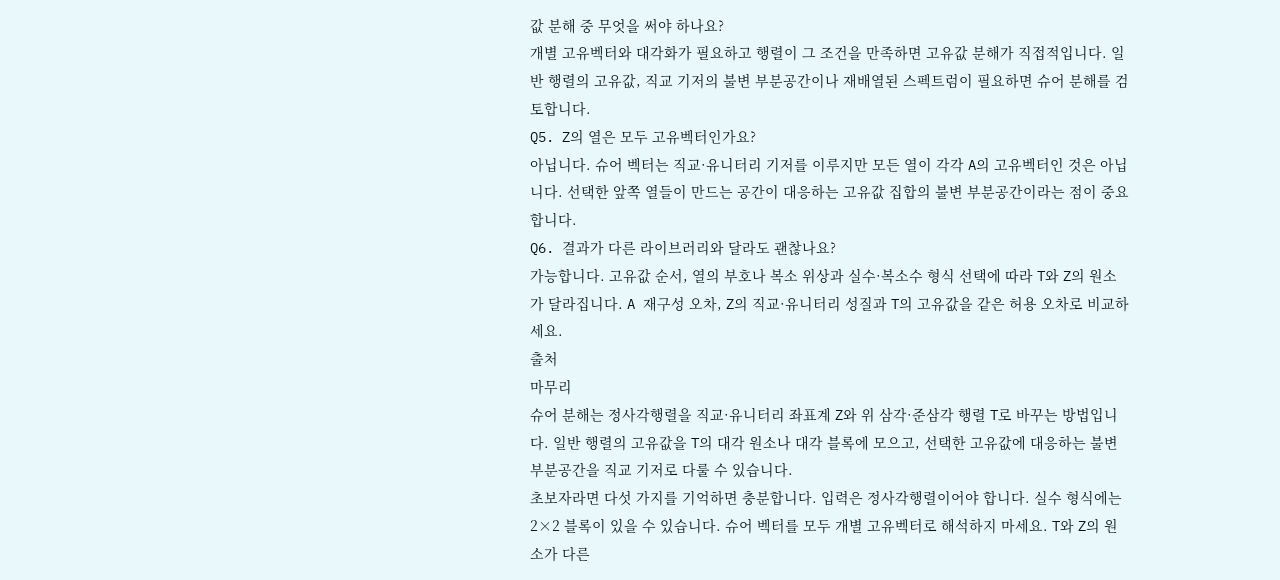값 분해 중 무엇을 써야 하나요?
개별 고유벡터와 대각화가 필요하고 행렬이 그 조건을 만족하면 고유값 분해가 직접적입니다. 일반 행렬의 고유값, 직교 기저의 불변 부분공간이나 재배열된 스펙트럼이 필요하면 슈어 분해를 검토합니다.
Q5. Z의 열은 모두 고유벡터인가요?
아닙니다. 슈어 벡터는 직교·유니터리 기저를 이루지만 모든 열이 각각 A의 고유벡터인 것은 아닙니다. 선택한 앞쪽 열들이 만드는 공간이 대응하는 고유값 집합의 불변 부분공간이라는 점이 중요합니다.
Q6. 결과가 다른 라이브러리와 달라도 괜찮나요?
가능합니다. 고유값 순서, 열의 부호나 복소 위상과 실수·복소수 형식 선택에 따라 T와 Z의 원소가 달라집니다. A 재구성 오차, Z의 직교·유니터리 성질과 T의 고유값을 같은 허용 오차로 비교하세요.
출처
마무리
슈어 분해는 정사각행렬을 직교·유니터리 좌표계 Z와 위 삼각·준삼각 행렬 T로 바꾸는 방법입니다. 일반 행렬의 고유값을 T의 대각 원소나 대각 블록에 모으고, 선택한 고유값에 대응하는 불변 부분공간을 직교 기저로 다룰 수 있습니다.
초보자라면 다섯 가지를 기억하면 충분합니다. 입력은 정사각행렬이어야 합니다. 실수 형식에는 2×2 블록이 있을 수 있습니다. 슈어 벡터를 모두 개별 고유벡터로 해석하지 마세요. T와 Z의 원소가 다른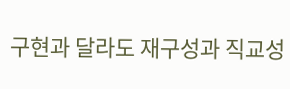구현과 달라도 재구성과 직교성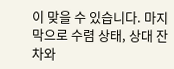이 맞을 수 있습니다. 마지막으로 수렴 상태, 상대 잔차와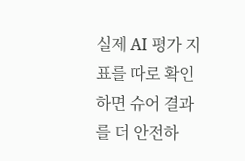실제 AI 평가 지표를 따로 확인하면 슈어 결과를 더 안전하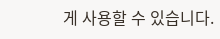게 사용할 수 있습니다.